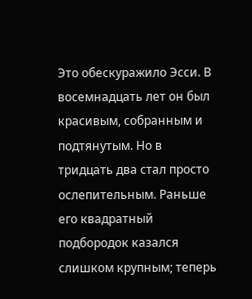Это обескуражило Эсси. В восемнадцать лет он был красивым, собранным и подтянутым. Но в тридцать два стал просто ослепительным. Раньше его квадратный подбородок казался слишком крупным; теперь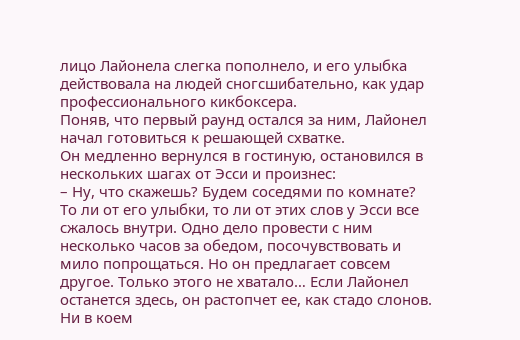лицо Лайонела слегка пополнело, и его улыбка действовала на людей сногсшибательно, как удар профессионального кикбоксера.
Поняв, что первый раунд остался за ним, Лайонел начал готовиться к решающей схватке.
Он медленно вернулся в гостиную, остановился в нескольких шагах от Эсси и произнес:
– Ну, что скажешь? Будем соседями по комнате?
То ли от его улыбки, то ли от этих слов у Эсси все сжалось внутри. Одно дело провести с ним несколько часов за обедом, посочувствовать и мило попрощаться. Но он предлагает совсем другое. Только этого не хватало… Если Лайонел останется здесь, он растопчет ее, как стадо слонов.
Ни в коем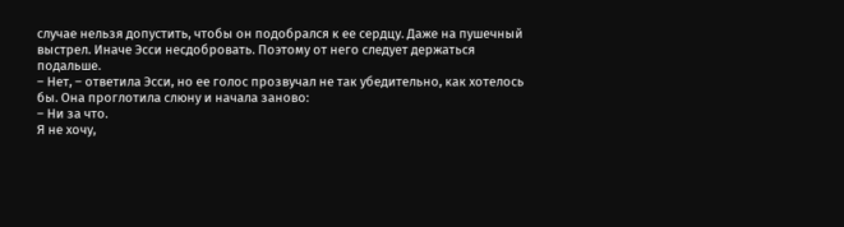случае нельзя допустить, чтобы он подобрался к ее сердцу. Даже на пушечный выстрел. Иначе Эсси несдобровать. Поэтому от него следует держаться подальше.
– Нет, – ответила Эсси, но ее голос прозвучал не так убедительно, как хотелось бы. Она проглотила слюну и начала заново:
– Ни за что.
Я не хочу,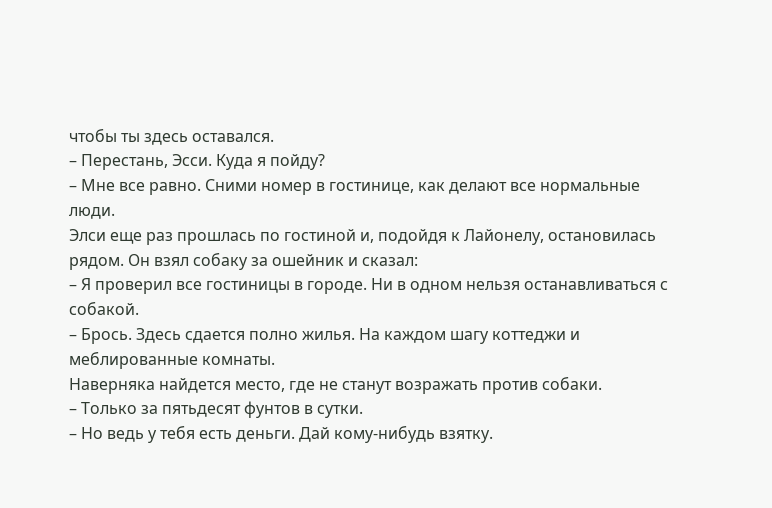чтобы ты здесь оставался.
– Перестань, Эсси. Куда я пойду?
– Мне все равно. Сними номер в гостинице, как делают все нормальные люди.
Элси еще раз прошлась по гостиной и, подойдя к Лайонелу, остановилась рядом. Он взял собаку за ошейник и сказал:
– Я проверил все гостиницы в городе. Ни в одном нельзя останавливаться с собакой.
– Брось. Здесь сдается полно жилья. На каждом шагу коттеджи и меблированные комнаты.
Наверняка найдется место, где не станут возражать против собаки.
– Только за пятьдесят фунтов в сутки.
– Но ведь у тебя есть деньги. Дай кому-нибудь взятку.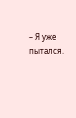– Я уже пытался.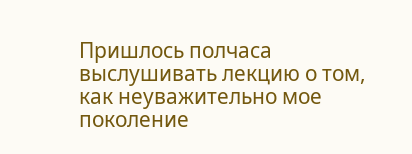Пришлось полчаса выслушивать лекцию о том, как неуважительно мое поколение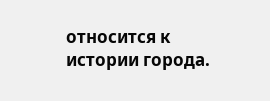относится к истории города.